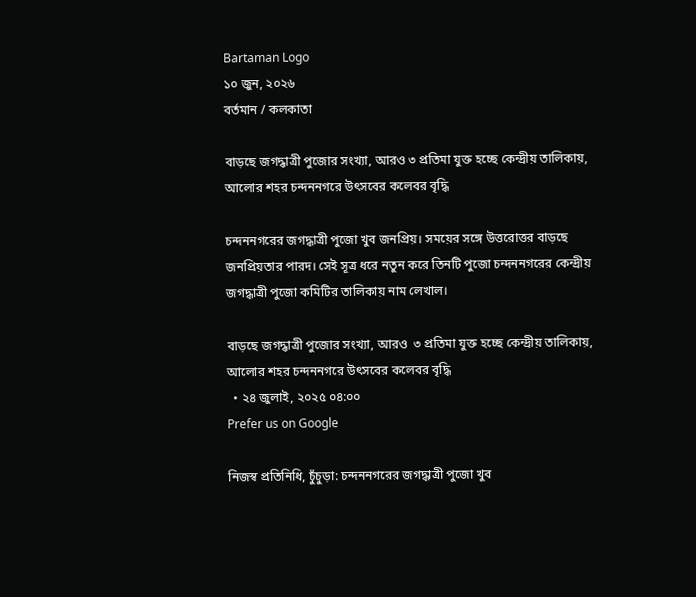Bartaman Logo
১০ জুন, ২০২৬
বর্তমান / কলকাতা

বাড়ছে জগদ্ধাত্রী পুজোর সংখ্যা, আরও ৩ প্রতিমা যুক্ত হচ্ছে কেন্দ্রীয় তালিকায়, আলোর শহর চন্দননগরে উৎসবের কলেবর বৃদ্ধি

চন্দননগরের জগদ্ধাত্রী পুজো খুব জনপ্রিয়। সময়ের সঙ্গে উত্তরোত্তর বাড়ছে জনপ্রিয়তার পারদ। সেই সূত্র ধরে নতুন করে তিনটি পুজো চন্দননগরের কেন্দ্রীয় জগদ্ধাত্রী পুজো কমিটির তালিকায় নাম লেখাল।

বাড়ছে জগদ্ধাত্রী পুজোর সংখ্যা, আরও  ৩ প্রতিমা যুক্ত হচ্ছে কেন্দ্রীয় তালিকায়, আলোর শহর চন্দননগরে উৎসবের কলেবর বৃদ্ধি
  • ২৪ জুলাই, ২০২৫ ০৪:০০
Prefer us on Google

নিজস্ব প্রতিনিধি, চুঁচুড়া: চন্দননগরের জগদ্ধাত্রী পুজো খুব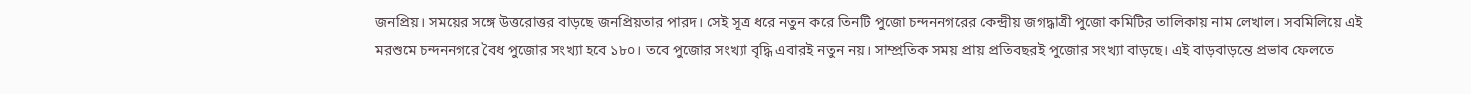জনপ্রিয়। সময়ের সঙ্গে উত্তরোত্তর বাড়ছে জনপ্রিয়তার পারদ। সেই সূত্র ধরে নতুন করে তিনটি পুজো চন্দননগরের কেন্দ্রীয় জগদ্ধাত্রী পুজো কমিটির তালিকায় নাম লেখাল। সবমিলিয়ে এই মরশুমে চন্দননগরে বৈধ পুজোর সংখ্যা হবে ১৮০। তবে পুজোর সংখ্যা বৃদ্ধি এবারই নতুন নয়। সাম্প্রতিক সময় প্রায় প্রতিবছরই পুজোর সংখ্যা বাড়ছে। এই বাড়বাড়ন্তে প্রভাব ফেলতে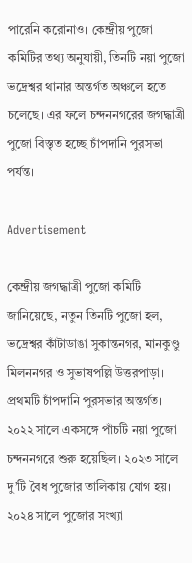পারেনি করোনাও। কেন্দ্রীয় পুজো কমিটির তথ্য অনুযায়ী, তিনটি নয়া পুজো ভদ্রেশ্বর থানার অন্তর্গত অঞ্চলে হতে চলেছে। এর ফলে চন্দননগরের জগদ্ধাত্রী পুজো বিস্তৃত হচ্ছে চাঁপদানি পুরসভা পর্যন্ত।

Advertisement

কেন্দ্রীয় জগদ্ধাত্রী পুজো কমিটি জানিয়েছে, নতুন তিনটি পুজো হল, ভদ্রেশ্বর কাঁটাডাঙা সুকান্তনগর, মানকুণ্ডু মিলননগর ও সুভাষপল্লি উত্তরপাড়া। প্রথমটি চাঁপদানি পুরসভার অন্তর্গত। ২০২২ সালে একসঙ্গে পাঁচটি নয়া পুজো চন্দননগরে শুরু হয়েছিল। ২০২৩ সালে দু’টি বৈধ পুজোর তালিকায় যোগ হয়। ২০২৪ সালে পুজোর সংখ্যা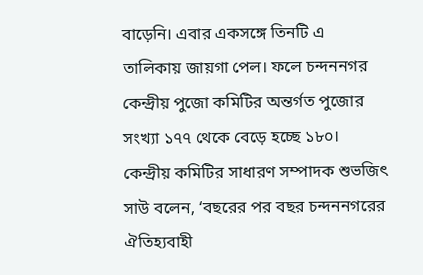বাড়েনি। এবার একসঙ্গে তিনটি এ তালিকায় জায়গা পেল। ফলে চন্দননগর কেন্দ্রীয় পুজো কমিটির অন্তর্গত পুজোর সংখ্যা ১৭৭ থেকে বেড়ে হচ্ছে ১৮০। কেন্দ্রীয় কমিটির সাধারণ সম্পাদক শুভজিৎ সাউ বলেন, ‘বছরের পর বছর চন্দননগরের ঐতিহ্যবাহী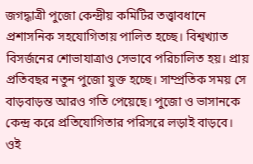জগদ্ধাত্রী পুজো কেন্দ্রীয় কমিটির তত্ত্বাবধানে প্রশাসনিক সহযোগিতায় পালিত হচ্ছে। বিশ্বখ্যাত বিসর্জনের শোভাযাত্রাও সেভাবে পরিচালিত হয়। প্রায় প্রতিবছর নতুন পুজো যুক্ত হচ্ছে। সাম্প্রতিক সময় সে বাড়বাড়ন্ত আরও গতি পেয়েছে। পুজো ও ভাসানকে কেন্দ্র করে প্রতিযোগিতার পরিসরে লড়াই বাড়বে। ওই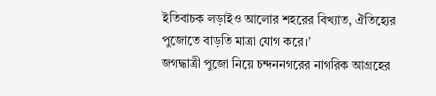ইতিবাচক লড়াইও আলোর শহরের বিখ্যাত, ঐতিহ্যের পুজোতে বাড়তি মাত্রা যোগ করে।’
জগদ্ধাত্রী পুজো নিয়ে চন্দননগরের নাগরিক আগ্রহের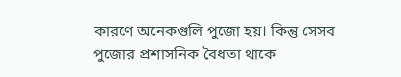কারণে অনেকগুলি পুজো হয়। কিন্তু সেসব পুজোর প্রশাসনিক বৈধতা থাকে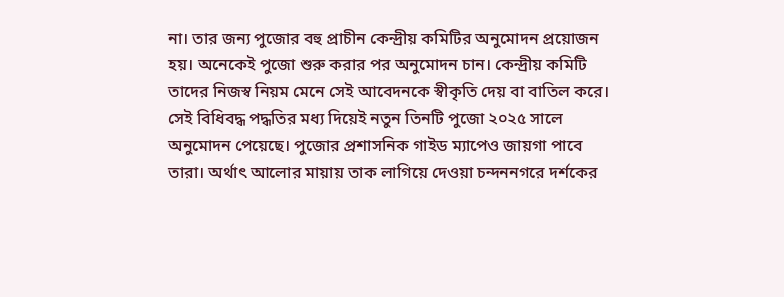না। তার জন্য পুজোর বহু প্রাচীন কেন্দ্রীয় কমিটির অনুমোদন প্রয়োজন হয়। অনেকেই পুজো শুরু করার পর অনুমোদন চান। কেন্দ্রীয় কমিটি তাদের নিজস্ব নিয়ম মেনে সেই আবেদনকে স্বীকৃতি দেয় বা বাতিল করে। সেই বিধিবদ্ধ পদ্ধতির মধ্য দিয়েই নতুন তিনটি পুজো ২০২৫ সালে অনুমোদন পেয়েছে। পুজোর প্রশাসনিক গাইড ম্যাপেও জায়গা পাবে তারা। অর্থাৎ আলোর মায়ায় তাক লাগিয়ে দেওয়া চন্দননগরে দর্শকের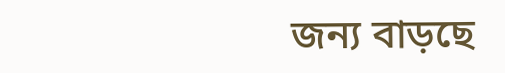জন্য বাড়ছে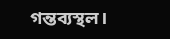গন্তব্যস্থল।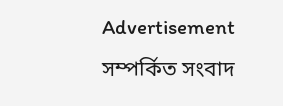Advertisement
সম্পর্কিত সংবাদ